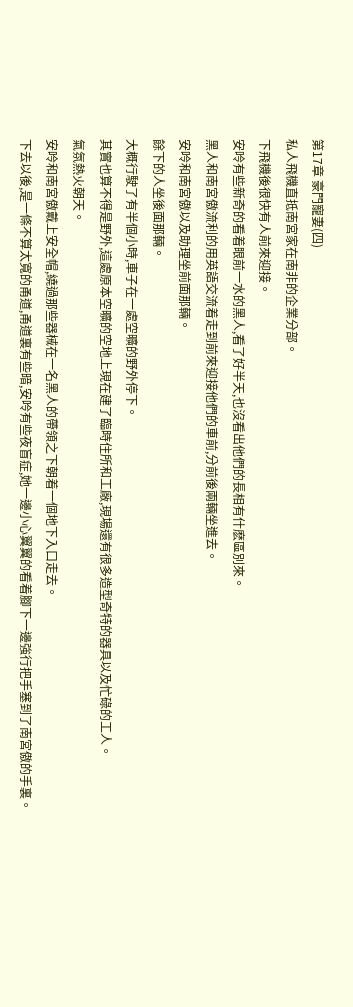第17章 豪門寵妻(四)
私人飛機直抵南宮家在南非的企業分部。
下飛機後很快有人前來迎接。
安呤有些新奇的看着眼前一水的黑人,看了好半天,也沒看出他們的長相有什麽區別來。
黑人和南宮傲流利的用英語交流着走到前來迎接他們的車前,分前後兩輛坐進去。
安呤和南宮傲以及助理坐前面那輛。
餘下的人坐後面那輛。
大概行駛了有半個小時,車子在一處空曠的野外停下。
其實也算不得是野外,這處原本空曠的空地上現在建了臨時住所和工廠,現場還有很多造型奇特的器具以及忙碌的工人。
氣氛熱火朝天。
安呤和南宮傲戴上安全帽,繞過那些器械在一名黑人的帶領之下朝着一個地下入口走去。
下去以後,是一條不算太寬的甬道,甬道裏有些暗,安呤有些夜盲症,她一邊小心翼翼的看着腳下一邊強行把手塞到了南宮傲的手裏。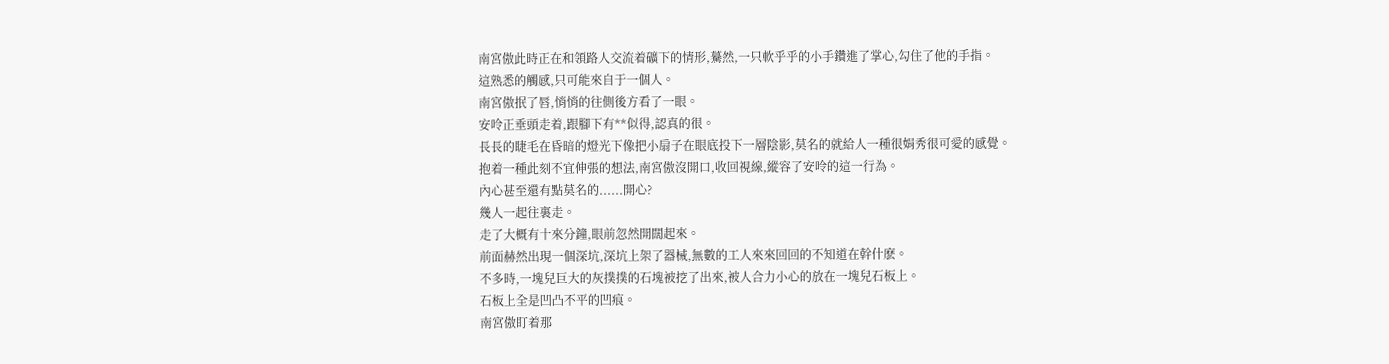南宮傲此時正在和領路人交流着礦下的情形,驀然,一只軟乎乎的小手鑽進了掌心,勾住了他的手指。
這熟悉的觸感,只可能來自于一個人。
南宮傲抿了唇,悄悄的往側後方看了一眼。
安呤正垂頭走着,跟腳下有**似得,認真的很。
長長的睫毛在昏暗的燈光下像把小扇子在眼底投下一層陰影,莫名的就給人一種很娟秀很可愛的感覺。
抱着一種此刻不宜伸張的想法,南宮傲沒開口,收回視線,縱容了安呤的這一行為。
內心甚至還有點莫名的......開心?
幾人一起往裏走。
走了大概有十來分鐘,眼前忽然開闊起來。
前面赫然出現一個深坑,深坑上架了器械,無數的工人來來回回的不知道在幹什麽。
不多時,一塊兒巨大的灰撲撲的石塊被挖了出來,被人合力小心的放在一塊兒石板上。
石板上全是凹凸不平的凹痕。
南宮傲盯着那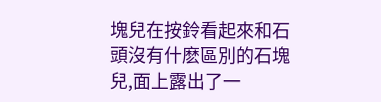塊兒在按鈴看起來和石頭沒有什麽區別的石塊兒,面上露出了一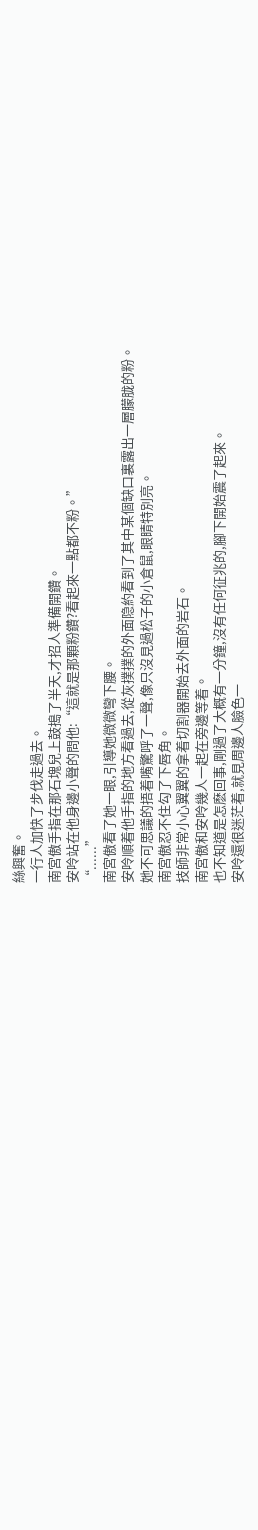絲興奮。
一行人加快了步伐走過去。
南宮傲手指在那石塊兒上鼓搗了半天,才招人準備開鑽。
安呤站在他身邊小聲的問他:“這就是那顆粉鑽?看起來一點都不粉。”
“......”
南宮傲看了她一眼,引導她微微彎下腰。
安呤順着他手指的地方看過去,從灰撲撲的外面隐約看到了其中某個缺口裏露出一層朦胧的粉。
她不可思議的捂着嘴驚呼了一聲,像只沒見過松子的小倉鼠,眼睛特別亮。
南宮傲忍不住勾了下唇角。
技師非常小心翼翼的拿着切割器開始去外面的岩石。
南宮傲和安呤幾人一起在旁邊等着。
也不知道是怎麽回事,剛過了大概有一分鐘,沒有任何征兆的,腳下開始震了起來。
安呤還很迷茫着,就見周邊人臉色一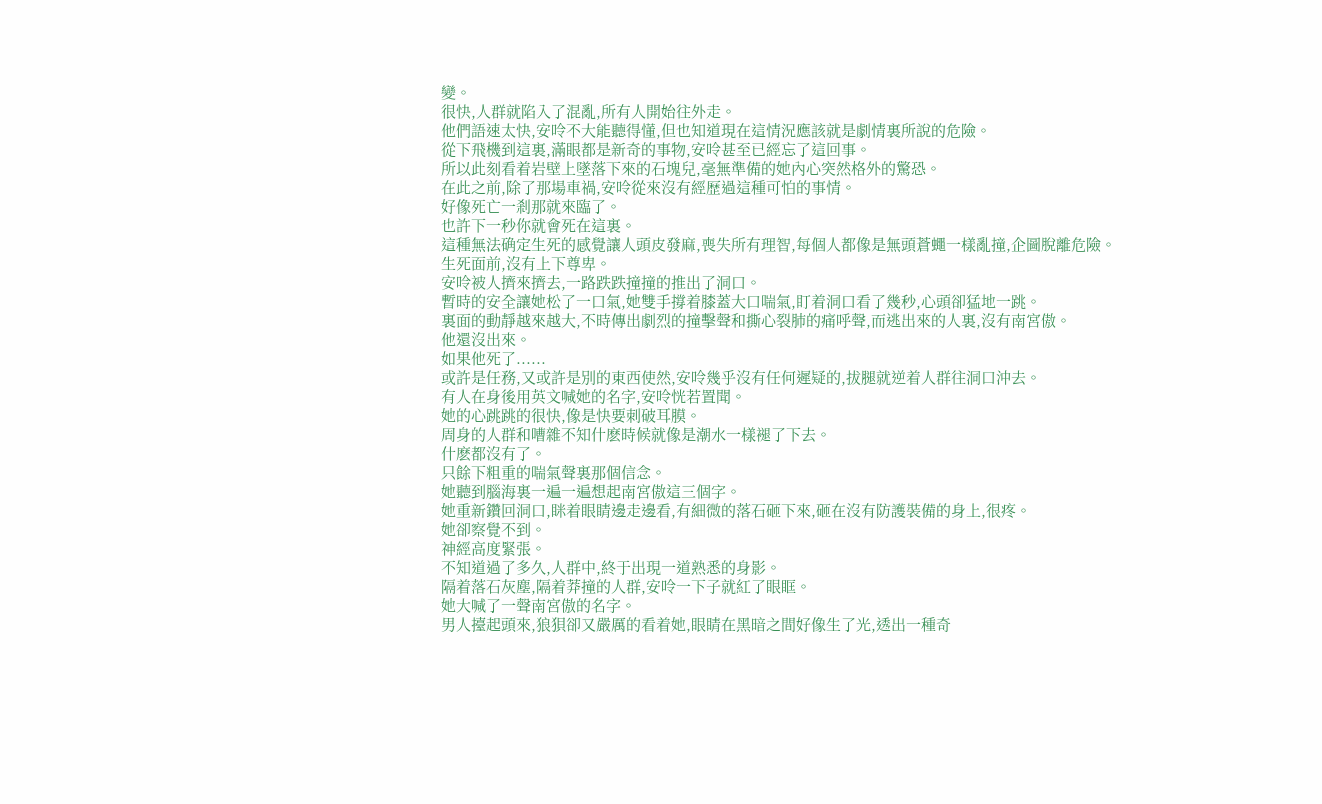變。
很快,人群就陷入了混亂,所有人開始往外走。
他們語速太快,安呤不大能聽得懂,但也知道現在這情況應該就是劇情裏所說的危險。
從下飛機到這裏,滿眼都是新奇的事物,安呤甚至已經忘了這回事。
所以此刻看着岩壁上墜落下來的石塊兒,毫無準備的她內心突然格外的驚恐。
在此之前,除了那場車禍,安呤從來沒有經歷過這種可怕的事情。
好像死亡一剎那就來臨了。
也許下一秒你就會死在這裏。
這種無法确定生死的感覺讓人頭皮發麻,喪失所有理智,每個人都像是無頭蒼蠅一樣亂撞,企圖脫離危險。
生死面前,沒有上下尊卑。
安呤被人擠來擠去,一路跌跌撞撞的推出了洞口。
暫時的安全讓她松了一口氣,她雙手撐着膝蓋大口喘氣,盯着洞口看了幾秒,心頭卻猛地一跳。
裏面的動靜越來越大,不時傳出劇烈的撞擊聲和撕心裂肺的痛呼聲,而逃出來的人裏,沒有南宮傲。
他還沒出來。
如果他死了......
或許是任務,又或許是別的東西使然,安呤幾乎沒有任何遲疑的,拔腿就逆着人群往洞口沖去。
有人在身後用英文喊她的名字,安呤恍若置聞。
她的心跳跳的很快,像是快要刺破耳膜。
周身的人群和嘈雜不知什麽時候就像是潮水一樣褪了下去。
什麽都沒有了。
只餘下粗重的喘氣聲裏那個信念。
她聽到腦海裏一遍一遍想起南宮傲這三個字。
她重新鑽回洞口,眯着眼睛邊走邊看,有細微的落石砸下來,砸在沒有防護裝備的身上,很疼。
她卻察覺不到。
神經高度緊張。
不知道過了多久,人群中,終于出現一道熟悉的身影。
隔着落石灰塵,隔着莽撞的人群,安呤一下子就紅了眼眶。
她大喊了一聲南宮傲的名字。
男人擡起頭來,狼狽卻又嚴厲的看着她,眼睛在黑暗之間好像生了光,透出一種奇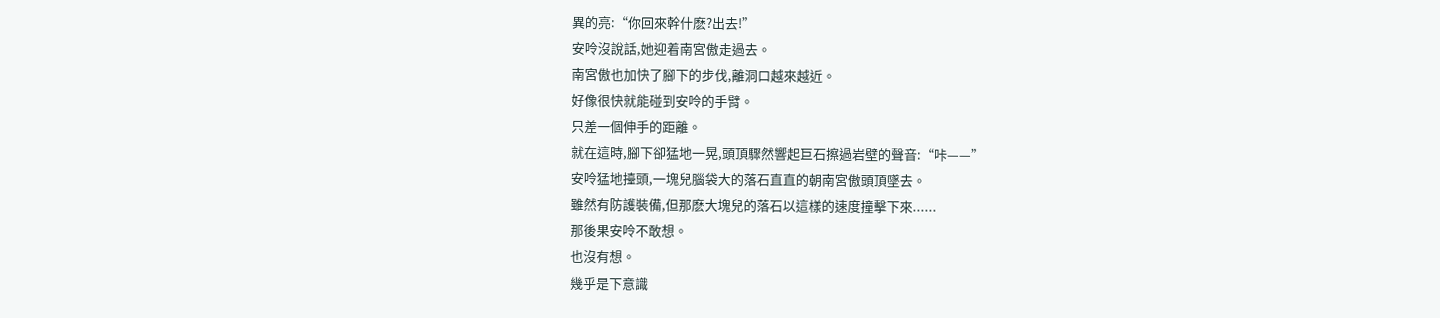異的亮:“你回來幹什麽?出去!”
安呤沒說話,她迎着南宮傲走過去。
南宮傲也加快了腳下的步伐,離洞口越來越近。
好像很快就能碰到安呤的手臂。
只差一個伸手的距離。
就在這時,腳下卻猛地一晃,頭頂驟然響起巨石擦過岩壁的聲音:“咔——”
安呤猛地擡頭,一塊兒腦袋大的落石直直的朝南宮傲頭頂墜去。
雖然有防護裝備,但那麽大塊兒的落石以這樣的速度撞擊下來......
那後果安呤不敢想。
也沒有想。
幾乎是下意識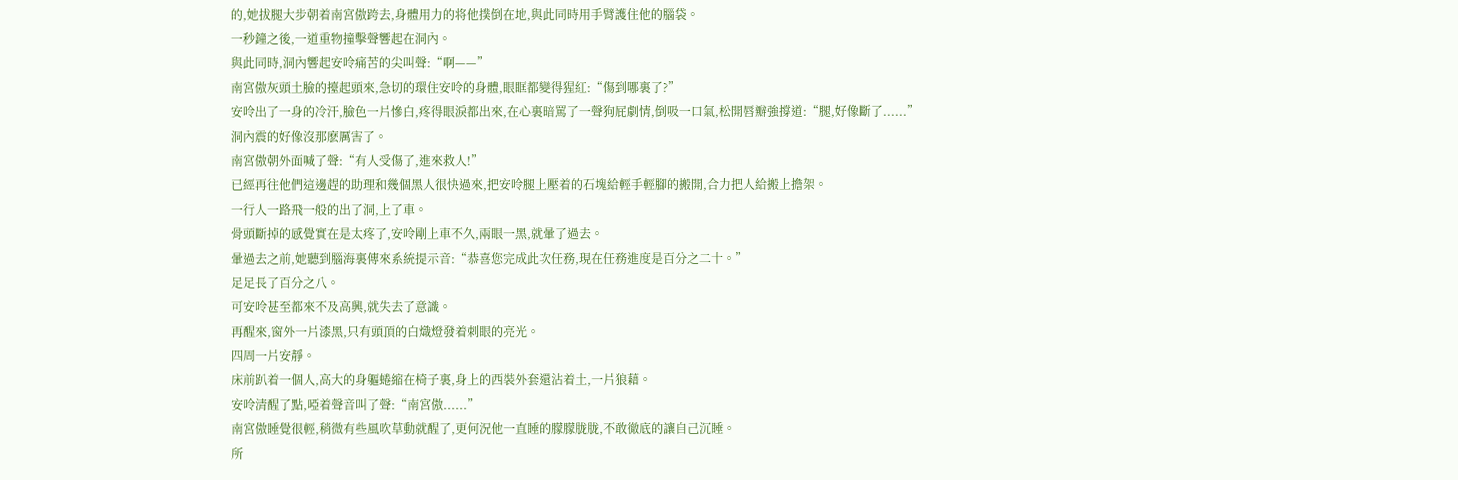的,她拔腿大步朝着南宮傲跨去,身體用力的将他撲倒在地,與此同時用手臂護住他的腦袋。
一秒鐘之後,一道重物撞擊聲響起在洞內。
與此同時,洞內響起安呤痛苦的尖叫聲:“啊——”
南宮傲灰頭土臉的擡起頭來,急切的環住安呤的身體,眼眶都變得猩紅:“傷到哪裏了?”
安呤出了一身的冷汗,臉色一片慘白,疼得眼淚都出來,在心裏暗罵了一聲狗屁劇情,倒吸一口氣,松開唇瓣強撐道:“腿,好像斷了......”
洞內震的好像沒那麽厲害了。
南宮傲朝外面喊了聲:“有人受傷了,進來救人!”
已經再往他們這邊趕的助理和幾個黑人很快過來,把安呤腿上壓着的石塊給輕手輕腳的搬開,合力把人給搬上擔架。
一行人一路飛一般的出了洞,上了車。
骨頭斷掉的感覺實在是太疼了,安呤剛上車不久,兩眼一黑,就暈了過去。
暈過去之前,她聽到腦海裏傳來系統提示音:“恭喜您完成此次任務,現在任務進度是百分之二十。”
足足長了百分之八。
可安呤甚至都來不及高興,就失去了意識。
再醒來,窗外一片漆黑,只有頭頂的白熾燈發着刺眼的亮光。
四周一片安靜。
床前趴着一個人,高大的身軀蜷縮在椅子裏,身上的西裝外套還沾着土,一片狼藉。
安呤清醒了點,啞着聲音叫了聲:“南宮傲......”
南宮傲睡覺很輕,稍微有些風吹草動就醒了,更何況他一直睡的朦朦胧胧,不敢徹底的讓自己沉睡。
所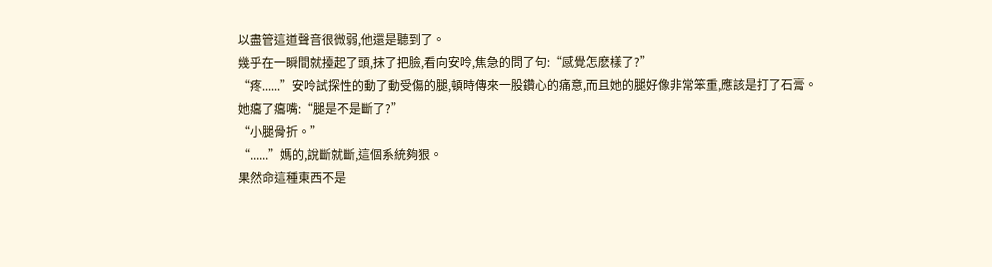以盡管這道聲音很微弱,他還是聽到了。
幾乎在一瞬間就擡起了頭,抹了把臉,看向安呤,焦急的問了句:“感覺怎麽樣了?”
“疼......”安呤試探性的動了動受傷的腿,頓時傳來一股鑽心的痛意,而且她的腿好像非常笨重,應該是打了石膏。
她癟了癟嘴:“腿是不是斷了?”
“小腿骨折。”
“......”媽的,說斷就斷,這個系統夠狠。
果然命這種東西不是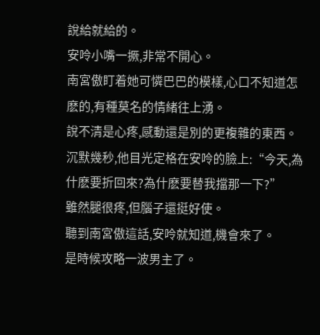說給就給的。
安呤小嘴一撅,非常不開心。
南宮傲盯着她可憐巴巴的模樣,心口不知道怎麽的,有種莫名的情緒往上湧。
說不清是心疼,感動還是別的更複雜的東西。
沉默幾秒,他目光定格在安呤的臉上:“今天,為什麽要折回來?為什麽要替我擋那一下?”
雖然腿很疼,但腦子還挺好使。
聽到南宮傲這話,安呤就知道,機會來了。
是時候攻略一波男主了。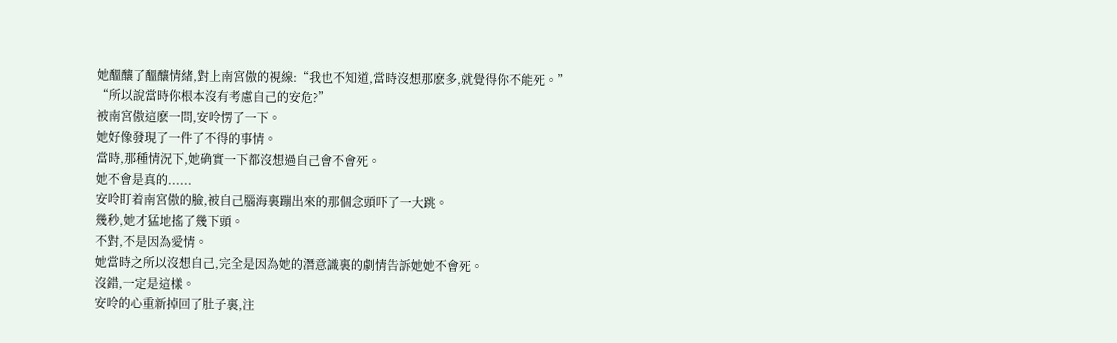她醞釀了醞釀情緒,對上南宮傲的視線:“我也不知道,當時沒想那麽多,就覺得你不能死。”
“所以說當時你根本沒有考慮自己的安危?”
被南宮傲這麽一問,安呤愣了一下。
她好像發現了一件了不得的事情。
當時,那種情況下,她确實一下都沒想過自己會不會死。
她不會是真的......
安呤盯着南宮傲的臉,被自己腦海裏蹦出來的那個念頭吓了一大跳。
幾秒,她才猛地搖了幾下頭。
不對,不是因為愛情。
她當時之所以沒想自己,完全是因為她的潛意識裏的劇情告訴她她不會死。
沒錯,一定是這樣。
安呤的心重新掉回了肚子裏,注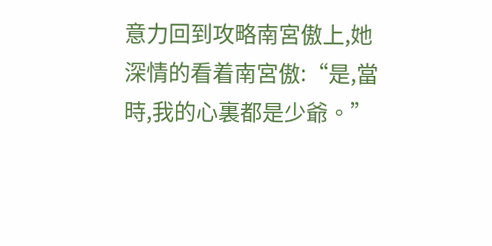意力回到攻略南宮傲上,她深情的看着南宮傲:“是,當時,我的心裏都是少爺。”